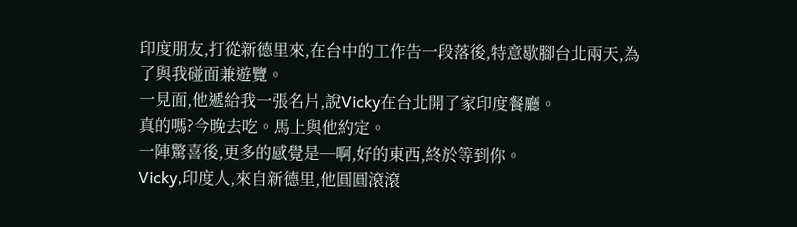印度朋友,打從新德里來,在台中的工作告一段落後,特意歇腳台北兩天,為了與我碰面兼遊覽。
一見面,他遞給我一張名片,說Vicky在台北開了家印度餐廳。
真的嗎?今晚去吃。馬上與他約定。
一陣驚喜後,更多的感覺是─啊,好的東西,終於等到你。
Vicky,印度人,來自新德里,他圓圓滾滾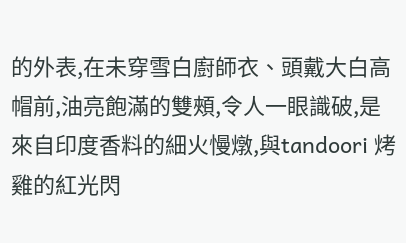的外表,在未穿雪白廚師衣、頭戴大白高帽前,油亮飽滿的雙頰,令人一眼識破,是來自印度香料的細火慢燉,與tandoori 烤雞的紅光閃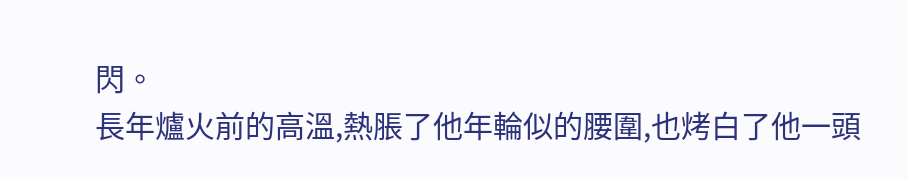閃。
長年爐火前的高溫,熱脹了他年輪似的腰圍,也烤白了他一頭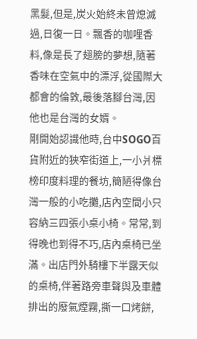黑髮,但是,炭火始終未曾熄滅過,日復一日。飄香的咖哩香料,像是長了翅膀的夢想,隨著香味在空氣中的漂浮,從國際大都會的倫敦,最後落腳台灣,因他也是台灣的女婿。
剛開始認識他時,台中SOGO百貨附近的狹窄街道上,一小爿標榜印度料理的餐坊,簡陋得像台灣一般的小吃攤,店內空間小只容納三四張小桌小椅。常常,到得晚也到得不巧,店內桌椅已坐滿。出店門外騎樓下半露天似的桌椅,伴著路旁車聲與及車體排出的廢氣煙霧,撕一口烤餅,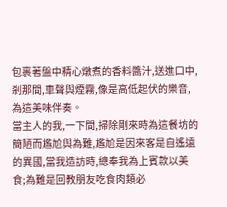包裹著盤中精心燉煮的香料醬汁,送進口中,剎那間,車聲與煙霧,像是高低起伏的樂音,為這美味伴奏。
當主人的我,一下間,掃除剛來時為這餐坊的簡陋而尷尬與為難,尷尬是因來客是自遙遠的異國,當我造訪時,總奉我為上賓款以美食;為難是回教朋友吃食肉類必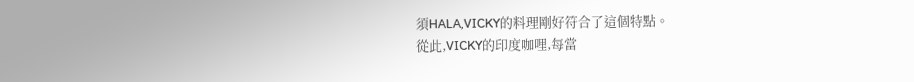須HALA,VICKY的料理剛好符合了這個特點。
從此,VICKY的印度咖哩,每當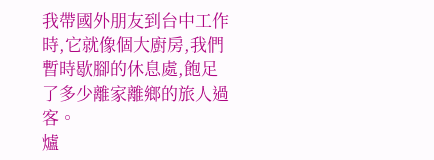我帶國外朋友到台中工作時,它就像個大廚房,我們暫時歇腳的休息處,飽足了多少離家離鄉的旅人過客。
爐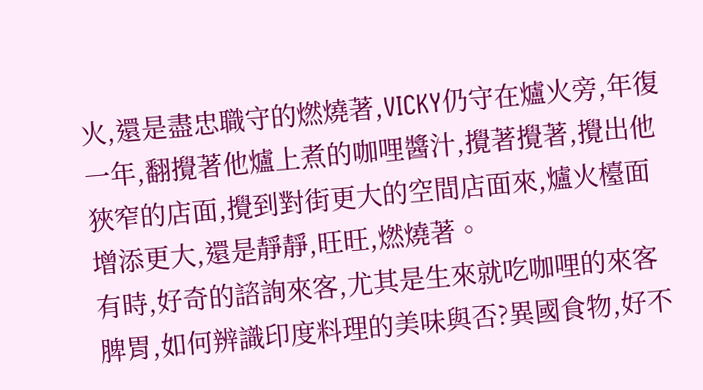火,還是盡忠職守的燃燒著,VICKY仍守在爐火旁,年復一年,翻攪著他爐上煮的咖哩醬汁,攪著攪著,攪出他狹窄的店面,攪到對街更大的空間店面來,爐火檯面增添更大,還是靜靜,旺旺,燃燒著。
有時,好奇的諮詢來客,尤其是生來就吃咖哩的來客脾胃,如何辨識印度料理的美味與否?異國食物,好不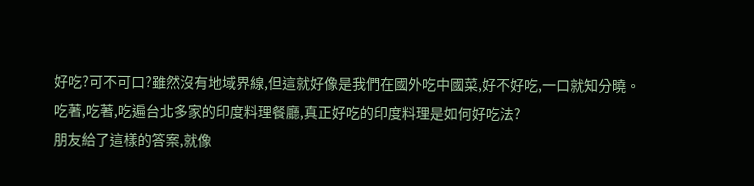好吃?可不可口?雖然沒有地域界線,但這就好像是我們在國外吃中國菜,好不好吃,一口就知分曉。
吃著,吃著,吃遍台北多家的印度料理餐廳,真正好吃的印度料理是如何好吃法?
朋友給了這樣的答案,就像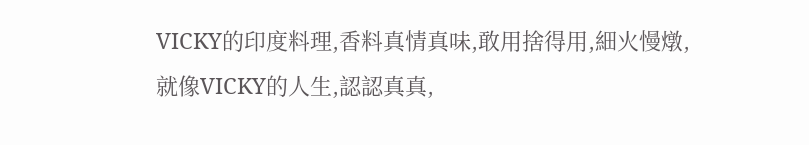VICKY的印度料理,香料真情真味,敢用捨得用,細火慢燉,就像VICKY的人生,認認真真,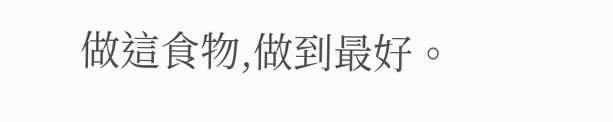做這食物,做到最好。